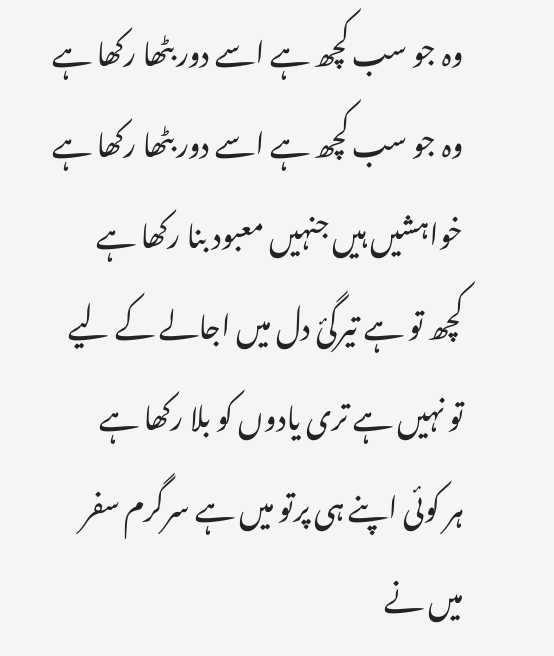وہ جو سب کچھ ہے اسے دور بٹھا رکھا ہے
وہ جو سب کچھ ہے اسے دور بٹھا رکھا ہے
خواہشیں ہیں جنہیں معبود بنا رکھا ہے
کچھ تو ہے تیرگیٔ دل میں اجالے کے لیے
تو نہیں ہے تری یادوں کو بلا رکھا ہے
ہر کوئی اپنے ہی پرتو میں ہے سرگرم سفر
میں نے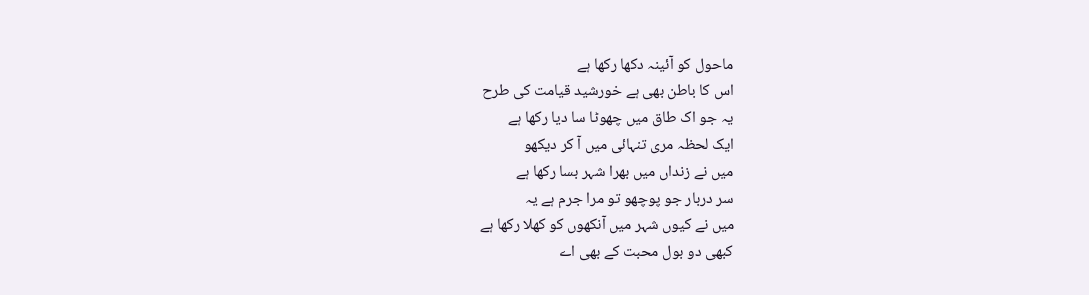ماحول کو آئینہ دکھا رکھا ہے
اس کا باطن بھی ہے خورشید قیامت کی طرح
یہ جو اک طاق میں چھوٹا سا دیا رکھا ہے
ایک لحظہ مری تنہائی میں آ کر دیکھو
میں نے زنداں میں بھرا شہر بسا رکھا ہے
سر دربار جو پوچھو تو مرا جرم ہے یہ
میں نے کیوں شہر میں آنکھوں کو کھلا رکھا ہے
کبھی دو بول محبت کے بھی اے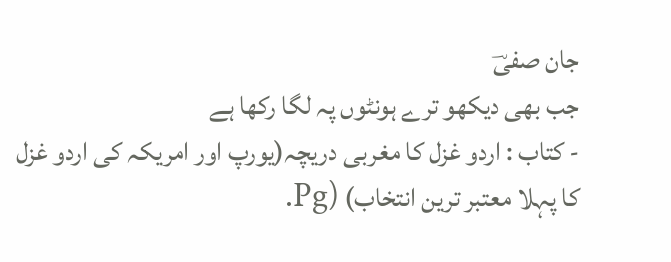جان صفیؔ
جب بھی دیکھو ترے ہونٹوں پہ لگا رکھا ہے
- کتاب : اردو غزل کا مغربی دریچہ(یورپ اور امریکہ کی اردو غزل کا پہلا معتبر ترین انتخاب) (Pg.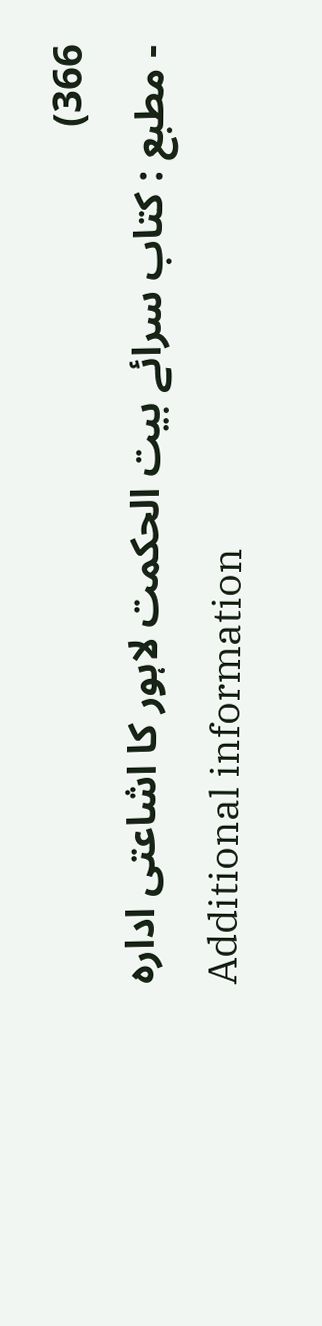366)
- مطبع : کتاب سرائے بیت الحکمت لاہور کا اشاعتی ادارہ
Additional information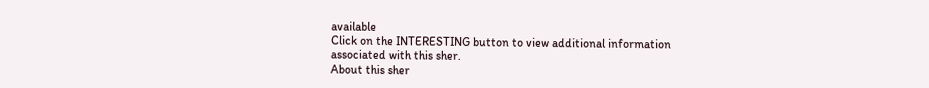available
Click on the INTERESTING button to view additional information associated with this sher.
About this sher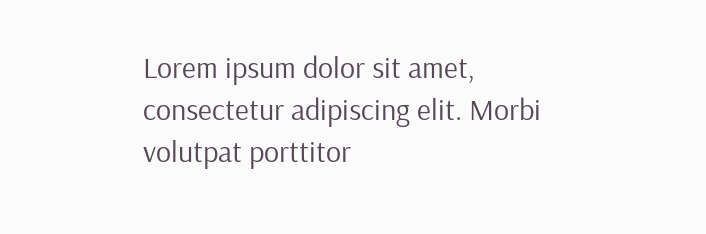Lorem ipsum dolor sit amet, consectetur adipiscing elit. Morbi volutpat porttitor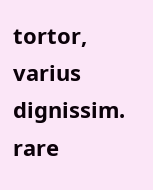tortor, varius dignissim.
rare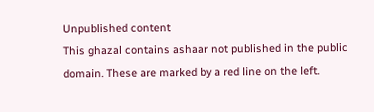Unpublished content
This ghazal contains ashaar not published in the public domain. These are marked by a red line on the left.